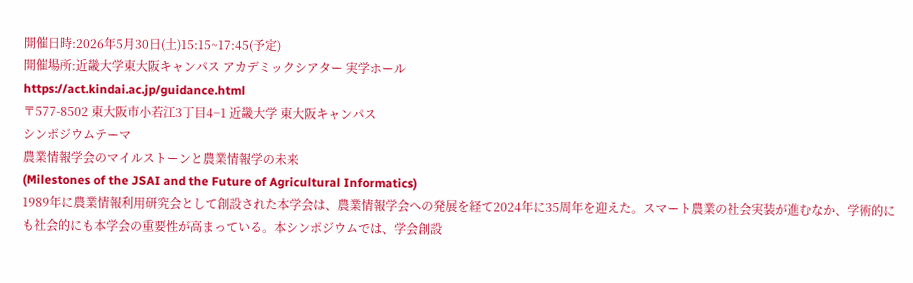開催日時:2026年5月30日(土)15:15~17:45(予定)
開催場所:近畿大学東大阪キャンパス アカデミックシアター 実学ホール
https://act.kindai.ac.jp/guidance.html
〒577-8502 東大阪市小若江3丁目4−1 近畿大学 東大阪キャンパス
シンポジウムテーマ
農業情報学会のマイルストーンと農業情報学の未来
(Milestones of the JSAI and the Future of Agricultural Informatics)
1989年に農業情報利用研究会として創設された本学会は、農業情報学会への発展を経て2024年に35周年を迎えた。スマート農業の社会実装が進むなか、学術的にも社会的にも本学会の重要性が高まっている。本シンポジウムでは、学会創設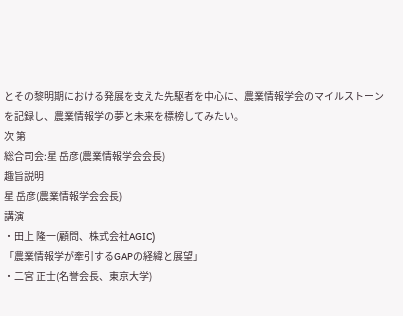とその黎明期における発展を支えた先駆者を中心に、農業情報学会のマイルストーンを記録し、農業情報学の夢と未来を標榜してみたい。
次 第
総合司会:星 岳彦(農業情報学会会長)
趣旨説明
星 岳彦(農業情報学会会長)
講演
・田上 隆一(顧問、株式会社AGIC)
「農業情報学が牽引するGAPの経緯と展望」
・二宮 正士(名誉会長、東京大学)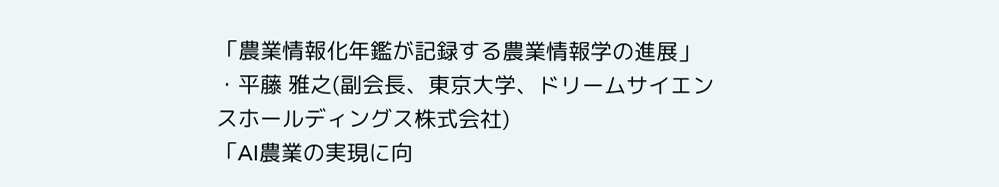「農業情報化年鑑が記録する農業情報学の進展」
・平藤 雅之(副会長、東京大学、ドリームサイエンスホールディングス株式会社)
「AI農業の実現に向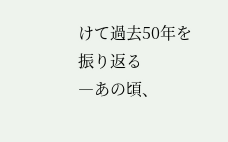けて過去50年を振り返る
―あの頃、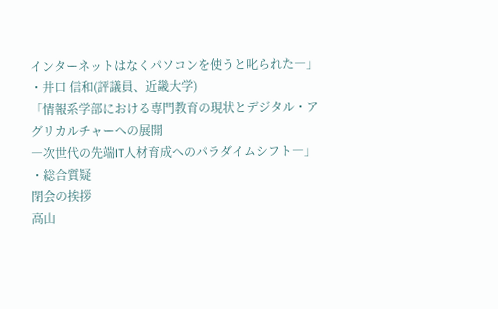インターネットはなくパソコンを使うと叱られた―」
・井口 信和(評議員、近畿大学)
「情報系学部における専門教育の現状とデジタル・アグリカルチャーへの展開
―次世代の先端IT人材育成へのパラダイムシフト―」
・総合質疑
閉会の挨拶
高山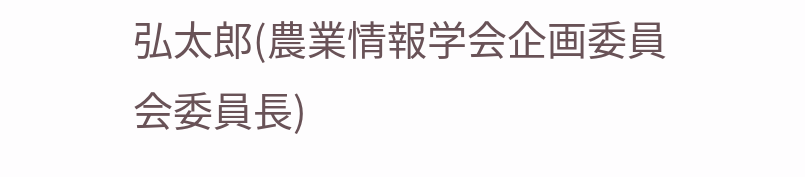弘太郎(農業情報学会企画委員会委員長)